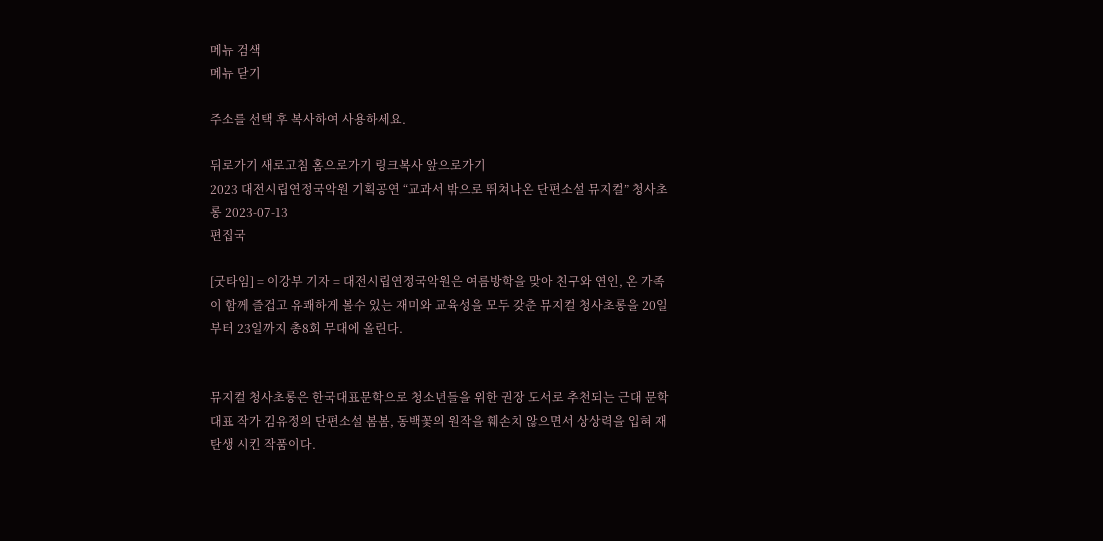메뉴 검색
메뉴 닫기

주소를 선택 후 복사하여 사용하세요.

뒤로가기 새로고침 홈으로가기 링크복사 앞으로가기
2023 대전시립연정국악원 기획공연 “교과서 밖으로 뛰쳐나온 단편소설 뮤지컬” 청사초롱 2023-07-13
편집국

[굿타임] = 이강부 기자 = 대전시립연정국악원은 여름방학을 맞아 친구와 연인, 온 가족이 함께 즐겁고 유쾌하게 볼수 있는 재미와 교육성을 모두 갖춘 뮤지컬 청사초롱을 20일부터 23일까지 총8회 무대에 올린다.


뮤지컬 청사초롱은 한국대표문학으로 청소년들을 위한 권장 도서로 추천되는 근대 문학 대표 작가 김유정의 단편소설 봄봄, 동백꽃의 원작을 훼손치 않으면서 상상력을 입혀 재탄생 시킨 작품이다.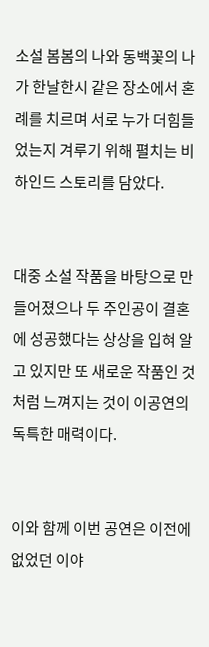소설 봄봄의 나와 동백꽃의 나가 한날한시 같은 장소에서 혼례를 치르며 서로 누가 더힘들었는지 겨루기 위해 펼치는 비하인드 스토리를 담았다.


대중 소설 작품을 바탕으로 만들어졌으나 두 주인공이 결혼에 성공했다는 상상을 입혀 알고 있지만 또 새로운 작품인 것처럼 느껴지는 것이 이공연의 독특한 매력이다.


이와 함께 이번 공연은 이전에 없었던 이야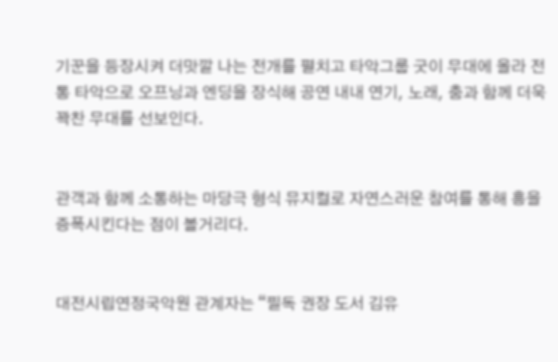기꾼을 등장시켜 더맛깔 나는 전개를 펼치고 타악그룹 굿이 무대에 올라 전통 타악으로 오프닝과 엔딩을 장식해 공연 내내 연기, 노래, 춤과 함께 더욱 꽉찬 무대를 선보인다.


관객과 함께 소통하는 마당극 형식 뮤지컬로 자연스러운 참여를 통해 흥을 증폭시킨다는 점이 볼거리다.


대전시립연정국악원 관계자는 “필독 권장 도서 김유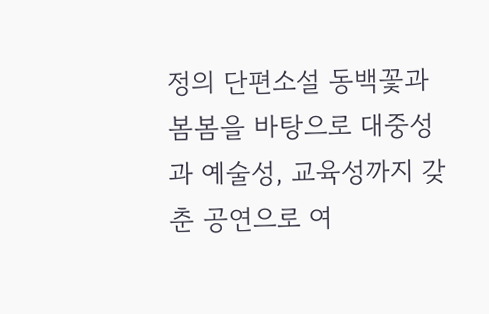정의 단편소설 동백꽃과 봄봄을 바탕으로 대중성과 예술성, 교육성까지 갖춘 공연으로 여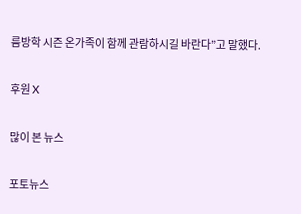름방학 시즌 온가족이 함께 관람하시길 바란다”고 말했다.

후원 X

많이 본 뉴스

포토뉴스